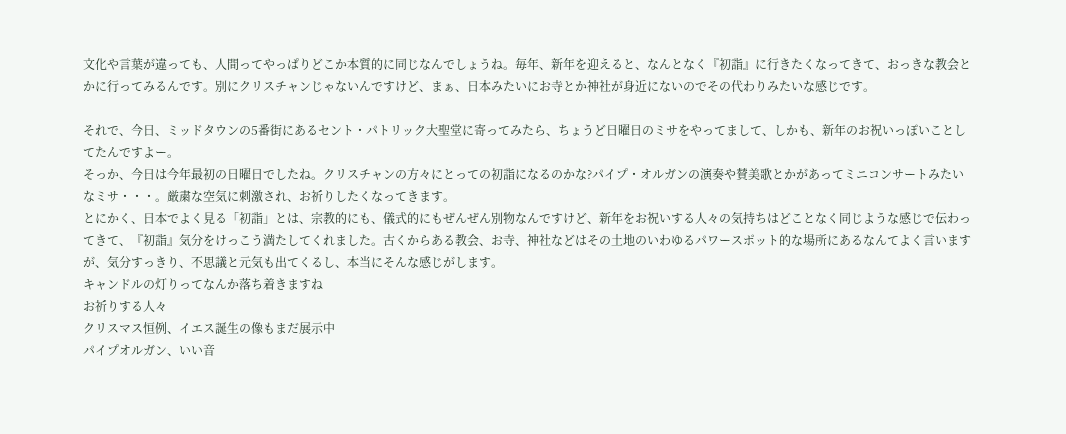文化や言葉が違っても、人間ってやっぱりどこか本質的に同じなんでしょうね。毎年、新年を迎えると、なんとなく『初詣』に行きたくなってきて、おっきな教会とかに行ってみるんです。別にクリスチャンじゃないんですけど、まぁ、日本みたいにお寺とか神社が身近にないのでその代わりみたいな感じです。

それで、今日、ミッドタウンの5番街にあるセント・パトリック大聖堂に寄ってみたら、ちょうど日曜日のミサをやってまして、しかも、新年のお祝いっぽいことしてたんですよー。
そっか、今日は今年最初の日曜日でしたね。クリスチャンの方々にとっての初詣になるのかな?パイプ・オルガンの演奏や賛美歌とかがあってミニコンサートみたいなミサ・・・。厳粛な空気に刺激され、お祈りしたくなってきます。
とにかく、日本でよく見る「初詣」とは、宗教的にも、儀式的にもぜんぜん別物なんですけど、新年をお祝いする人々の気持ちはどことなく同じような感じで伝わってきて、『初詣』気分をけっこう満たしてくれました。古くからある教会、お寺、神社などはその土地のいわゆるパワースポット的な場所にあるなんてよく言いますが、気分すっきり、不思議と元気も出てくるし、本当にそんな感じがします。
キャンドルの灯りってなんか落ち着きますね
お祈りする人々
クリスマス恒例、イエス誕生の像もまだ展示中
パイプオルガン、いい音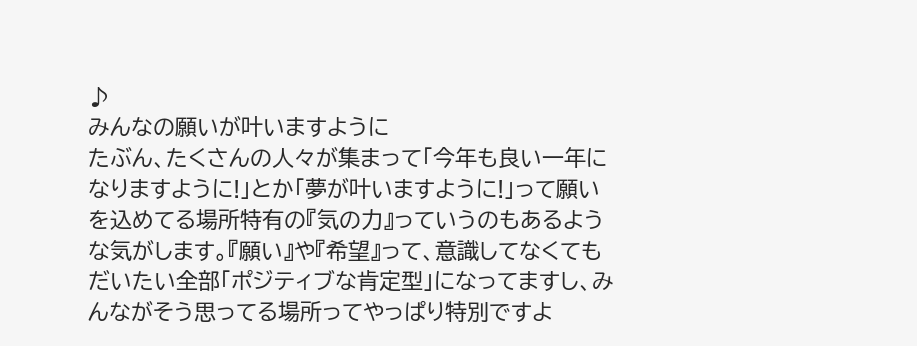♪
みんなの願いが叶いますように
たぶん、たくさんの人々が集まって「今年も良い一年になりますように!」とか「夢が叶いますように!」って願いを込めてる場所特有の『気の力』っていうのもあるような気がします。『願い』や『希望』って、意識してなくてもだいたい全部「ポジティブな肯定型」になってますし、みんながそう思ってる場所ってやっぱり特別ですよ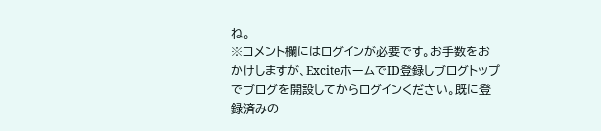ね。
※コメント欄にはログインが必要です。お手数をおかけしますが、ExciteホームでID登録しブログトップでブログを開設してからログインください。既に登録済みの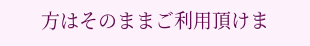方はそのままご利用頂けま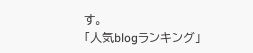す。
「人気blogランキング」